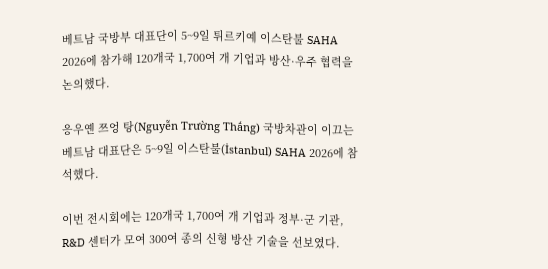베트남 국방부 대표단이 5~9일 튀르키예 이스탄불 SAHA 2026에 참가해 120개국 1,700여 개 기업과 방산·우주 협력을 논의했다.

응우옌 쯔엉 탕(Nguyễn Trường Thắng) 국방차관이 이끄는 베트남 대표단은 5~9일 이스탄불(İstanbul) SAHA 2026에 참석했다.

이번 전시회에는 120개국 1,700여 개 기업과 정부·군 기관, R&D 센터가 모여 300여 종의 신형 방산 기술을 선보였다.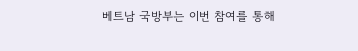베트남 국방부는 이번 참여를 통해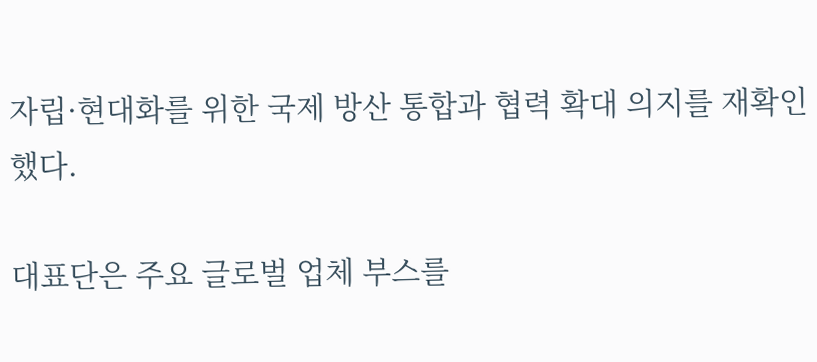자립·현대화를 위한 국제 방산 통합과 협력 확대 의지를 재확인했다.

대표단은 주요 글로벌 업체 부스를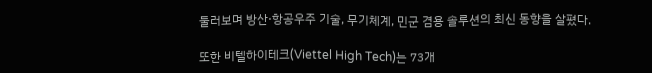둘러보며 방산·항공우주 기술, 무기체계, 민군 겸용 솔루션의 최신 동향을 살폈다.

또한 비텔하이테크(Viettel High Tech)는 73개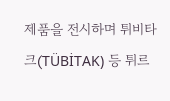제품을 전시하며 튀비타크(TÜBİTAK) 등 튀르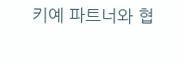키예 파트너와 협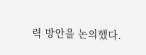력 방안을 논의했다.